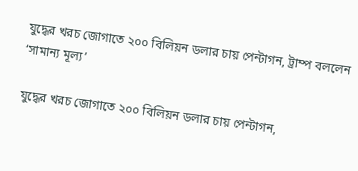যুদ্ধের খরচ জোগাতে ২০০ বিলিয়ন ডলার চায় পেন্টাগন, ট্রাম্প বললেন ‘সামান্য মূল্য’

যুদ্ধের খরচ জোগাতে ২০০ বিলিয়ন ডলার চায় পেন্টাগন,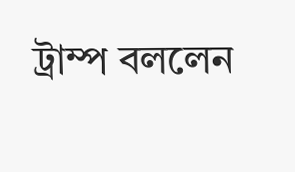ট্রাম্প বললেন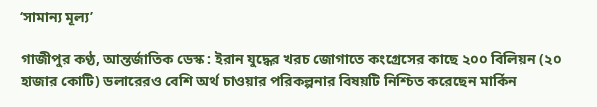‘সামান্য মূল্য’

গাজীপুর কণ্ঠ, আন্তর্জাতিক ডেস্ক : ইরান যুদ্ধের খরচ জোগাতে কংগ্রেসের কাছে ২০০ বিলিয়ন (২০ হাজার কোটি) ডলারেরও বেশি অর্থ চাওয়ার পরিকল্পনার বিষয়টি নিশ্চিত করেছেন মার্কিন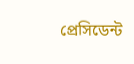প্রেসিডেন্ট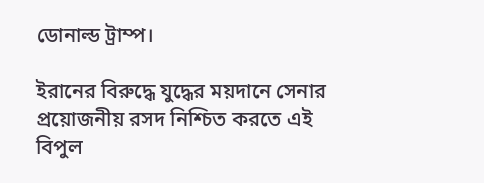ডোনাল্ড ট্রাম্প।

ইরানের বিরুদ্ধে যুদ্ধের ময়দানে সেনার প্রয়োজনীয় রসদ নিশ্চিত করতে এই বিপুল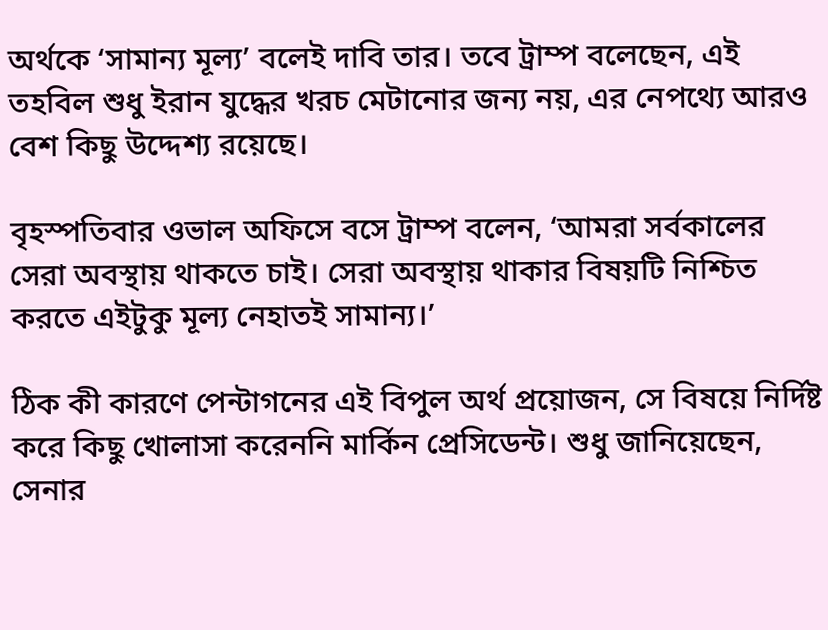অর্থকে ‘সামান্য মূল্য’ বলেই দাবি তার। তবে ট্রাম্প বলেছেন, এই তহবিল শুধু ইরান যুদ্ধের খরচ মেটানোর জন্য নয়, এর নেপথ্যে আরও বেশ কিছু উদ্দেশ্য রয়েছে।

বৃহস্পতিবার ওভাল অফিসে বসে ট্রাম্প বলেন, ‘আমরা সর্বকালের সেরা অবস্থায় থাকতে চাই। সেরা অবস্থায় থাকার বিষয়টি নিশ্চিত করতে এইটুকু মূল্য নেহাতই সামান্য।’

ঠিক কী কারণে পেন্টাগনের এই বিপুল অর্থ প্রয়োজন, সে বিষয়ে নির্দিষ্ট করে কিছু খোলাসা করেননি মার্কিন প্রেসিডেন্ট। শুধু জানিয়েছেন, সেনার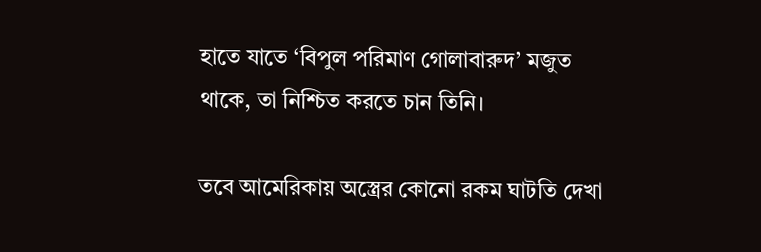হাতে যাতে ‘বিপুল পরিমাণ গোলাবারুদ’ মজুত থাকে, তা নিশ্চিত করতে চান তিনি।

তবে আমেরিকায় অস্ত্রের কোনো রকম ঘাটতি দেখা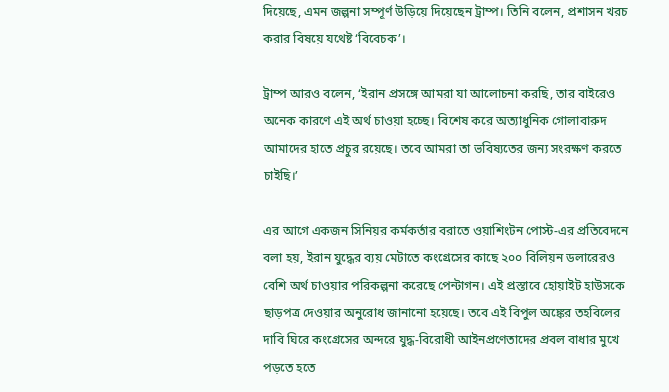দিয়েছে, এমন জল্পনা সম্পূর্ণ উড়িয়ে দিয়েছেন ট্রাম্প। তিনি বলেন, প্রশাসন খরচ করার বিষয়ে যথেষ্ট ‘বিবেচক’।

ট্রাম্প আরও বলেন, ‘ইরান প্রসঙ্গে আমরা যা আলোচনা করছি, তার বাইরেও অনেক কারণে এই অর্থ চাওয়া হচ্ছে। বিশেষ করে অত্যাধুনিক গোলাবারুদ আমাদের হাতে প্রচুর রয়েছে। তবে আমরা তা ভবিষ্যতের জন্য সংরক্ষণ করতে চাইছি।’

এর আগে একজন সিনিয়র কর্মকর্তার বরাতে ওয়াশিংটন পোস্ট-এর প্রতিবেদনে বলা হয়, ইরান যুদ্ধের ব্যয় মেটাতে কংগ্রেসের কাছে ২০০ বিলিয়ন ডলারেরও বেশি অর্থ চাওয়ার পরিকল্পনা করেছে পেন্টাগন। এই প্রস্তাবে হোয়াইট হাউসকে ছাড়পত্র দেওয়ার অনুরোধ জানানো হয়েছে। তবে এই বিপুল অঙ্কের তহবিলের দাবি ঘিরে কংগ্রেসের অন্দরে যুদ্ধ-বিরোধী আইনপ্রণেতাদের প্রবল বাধার মুখে পড়তে হতে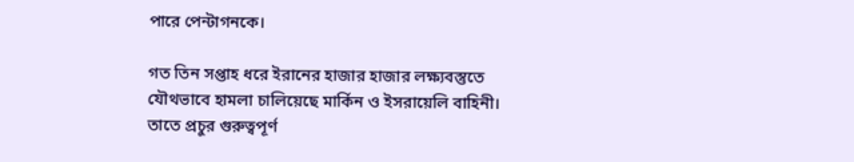পারে পেন্টাগনকে।

গত তিন সপ্তাহ ধরে ইরানের হাজার হাজার লক্ষ্যবস্তুতে যৌথভাবে হামলা চালিয়েছে মার্কিন ও ইসরায়েলি বাহিনী। তাতে প্রচুর গুরুত্বপূর্ণ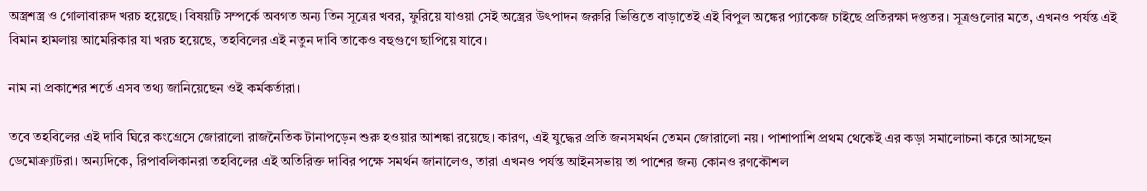অস্ত্রশস্ত্র ও গোলাবারুদ খরচ হয়েছে। বিষয়টি সম্পর্কে অবগত অন্য তিন সূত্রের খবর, ফুরিয়ে যাওয়া সেই অস্ত্রের উৎপাদন জরুরি ভিত্তিতে বাড়াতেই এই বিপুল অঙ্কের প্যাকেজ চাইছে প্রতিরক্ষা দপ্ততর। সূত্রগুলোর মতে, এখনও পর্যন্ত এই বিমান হামলায় আমেরিকার যা খরচ হয়েছে, তহবিলের এই নতুন দাবি তাকেও বহুগুণে ছাপিয়ে যাবে।

নাম না প্রকাশের শর্তে এসব তথ্য জানিয়েছেন ওই কর্মকর্তারা।

তবে তহবিলের এই দাবি ঘিরে কংগ্রেসে জোরালো রাজনৈতিক টানাপড়েন শুরু হওয়ার আশঙ্কা রয়েছে। কারণ, এই যুদ্ধের প্রতি জনসমর্থন তেমন জোরালো নয়। পাশাপাশি প্রথম থেকেই এর কড়া সমালোচনা করে আসছেন ডেমোক্র্যাটরা। অন্যদিকে, রিপাবলিকানরা তহবিলের এই অতিরিক্ত দাবির পক্ষে সমর্থন জানালেও, তারা এখনও পর্যন্ত আইনসভায় তা পাশের জন্য কোনও রণকৌশল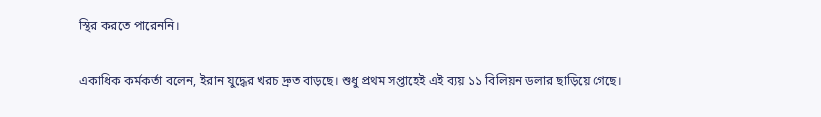স্থির করতে পারেননি।

একাধিক কর্মকর্তা বলেন, ইরান যুদ্ধের খরচ দ্রুত বাড়ছে। শুধু প্রথম সপ্তাহেই এই ব্যয় ১১ বিলিয়ন ডলার ছাড়িয়ে গেছে।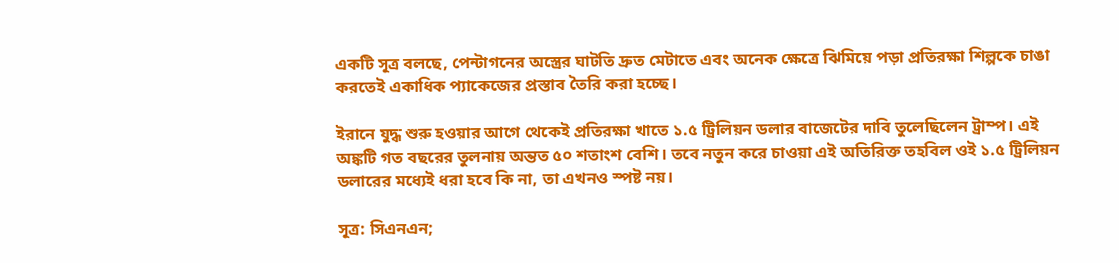একটি সূত্র বলছে, পেন্টাগনের অস্ত্রের ঘাটতি দ্রুত মেটাতে এবং অনেক ক্ষেত্রে ঝিমিয়ে পড়া প্রতিরক্ষা শিল্পকে চাঙা করতেই একাধিক প্যাকেজের প্রস্তাব তৈরি করা হচ্ছে।

ইরানে যুদ্ধ শুরু হওয়ার আগে থেকেই প্রতিরক্ষা খাতে ১.৫ ট্রিলিয়ন ডলার বাজেটের দাবি তুলেছিলেন ট্রাম্প। এই অঙ্কটি গত বছরের তুলনায় অন্তত ৫০ শতাংশ বেশি। তবে নতুন করে চাওয়া এই অতিরিক্ত তহবিল ওই ১.৫ ট্রিলিয়ন ডলারের মধ্যেই ধরা হবে কি না, তা এখনও স্পষ্ট নয়।

সূত্র: সিএনএন;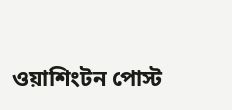ওয়াশিংটন পোস্ট